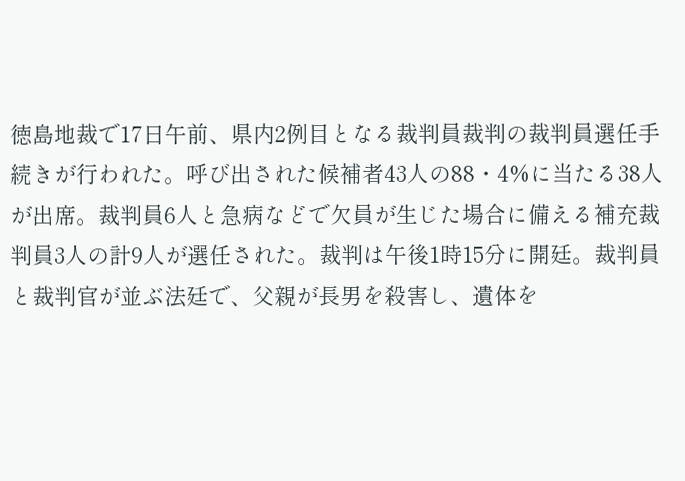徳島地裁で17日午前、県内2例目となる裁判員裁判の裁判員選任手続きが行われた。呼び出された候補者43人の88・4%に当たる38人が出席。裁判員6人と急病などで欠員が生じた場合に備える補充裁判員3人の計9人が選任された。裁判は午後1時15分に開廷。裁判員と裁判官が並ぶ法廷で、父親が長男を殺害し、遺体を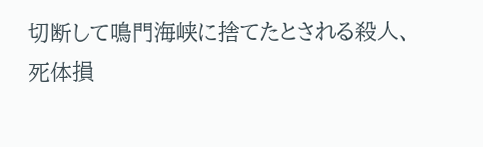切断して鳴門海峡に捨てたとされる殺人、死体損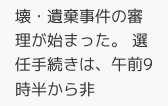壊・遺棄事件の審理が始まった。 選任手続きは、午前9時半から非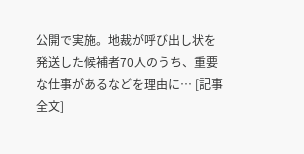公開で実施。地裁が呼び出し状を発送した候補者70人のうち、重要な仕事があるなどを理由に… [記事全文]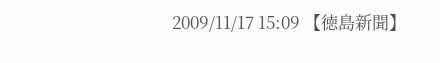2009/11/17 15:09 【徳島新聞】